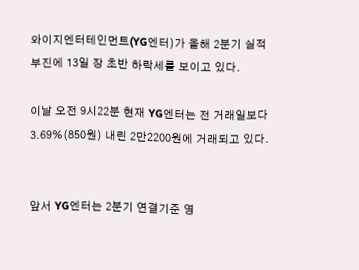와이지엔터테인먼트(YG엔터)가 올해 2분기 실적 부진에 13일 장 초반 하락세를 보이고 있다.

이날 오전 9시22분 현재 YG엔터는 전 거래일보다 3.69%(850원) 내린 2만2200원에 거래되고 있다.


앞서 YG엔터는 2분기 연결기준 영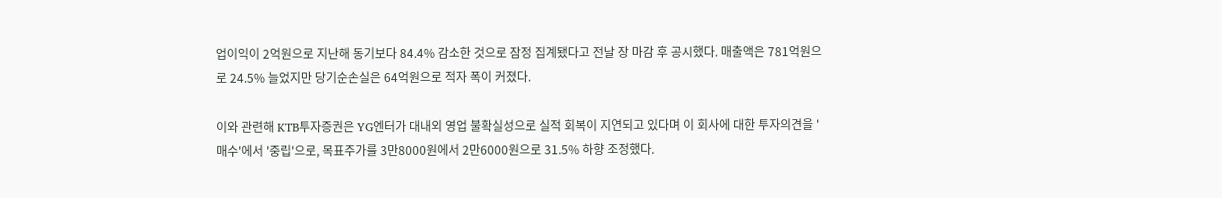업이익이 2억원으로 지난해 동기보다 84.4% 감소한 것으로 잠정 집계됐다고 전날 장 마감 후 공시했다. 매출액은 781억원으로 24.5% 늘었지만 당기순손실은 64억원으로 적자 폭이 커졌다.

이와 관련해 KTB투자증권은 YG엔터가 대내외 영업 불확실성으로 실적 회복이 지연되고 있다며 이 회사에 대한 투자의견을 '매수'에서 '중립'으로, 목표주가를 3만8000원에서 2만6000원으로 31.5% 하향 조정했다.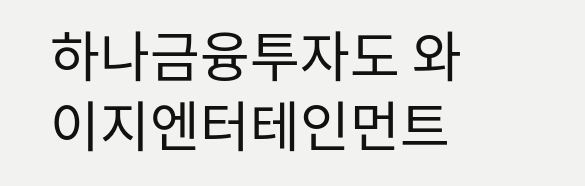하나금융투자도 와이지엔터테인먼트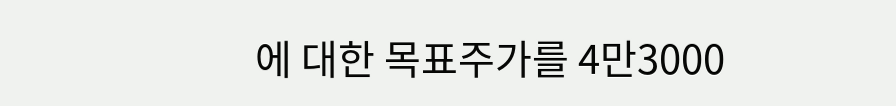에 대한 목표주가를 4만3000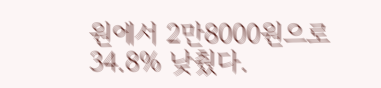원에서 2만8000원으로 34.8% 낮췄다.